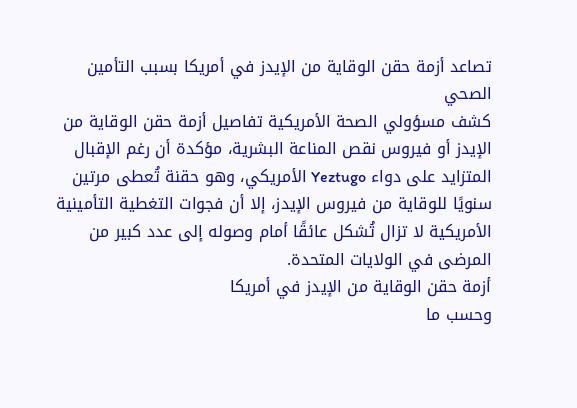تصاعد أزمة حقن الوقاية من الإيدز في أمريكا بسبب التأمين الصحي
كشف مسؤولي الصحة الأمريكية تفاصيل أزمة حقن الوقاية من الإيدز أو فيروس نقص المناعة البشرية، مؤكدة أن رغم الإقبال المتزايد على دواء Yeztugo الأمريكي، وهو حقنة تُعطى مرتين سنويًا للوقاية من فيروس الإيدز، إلا أن فجوات التغطية التأمينية الأمريكية لا تزال تُشكل عائقًا أمام وصوله إلى عدد كبير من المرضى في الولايات المتحدة.
أزمة حقن الوقاية من الإيدز في أمريكا
وحسب ما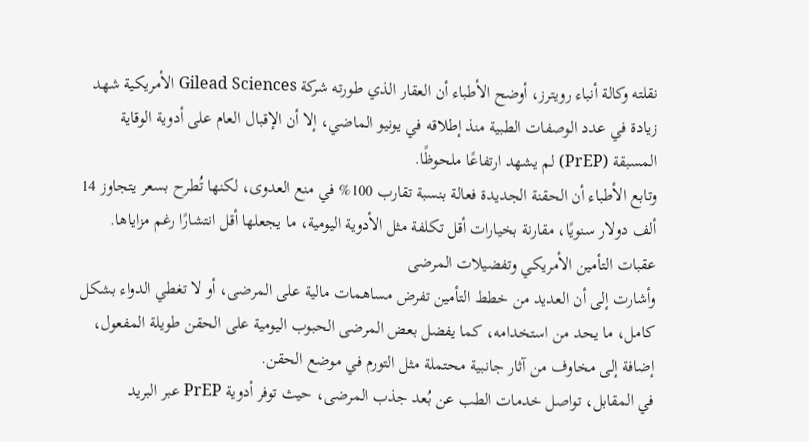نقلته وكالة أنباء رويترز، أوضح الأطباء أن العقار الذي طورته شركة Gilead Sciences الأمريكية شهد زيادة في عدد الوصفات الطبية منذ إطلاقه في يونيو الماضي، إلا أن الإقبال العام على أدوية الوقاية المسبقة (PrEP) لم يشهد ارتفاعًا ملحوظًا.
وتابع الأطباء أن الحقنة الجديدة فعالة بنسبة تقارب 100% في منع العدوى، لكنها تُطرح بسعر يتجاوز 14 ألف دولار سنويًا، مقارنة بخيارات أقل تكلفة مثل الأدوية اليومية، ما يجعلها أقل انتشارًا رغم مزاياها.
عقبات التأمين الأمريكي وتفضيلات المرضى
وأشارت إلى أن العديد من خطط التأمين تفرض مساهمات مالية على المرضى، أو لا تغطي الدواء بشكل كامل، ما يحد من استخدامه، كما يفضل بعض المرضى الحبوب اليومية على الحقن طويلة المفعول، إضافة إلى مخاوف من آثار جانبية محتملة مثل التورم في موضع الحقن.
في المقابل، تواصل خدمات الطب عن بُعد جذب المرضى، حيث توفر أدوية PrEP عبر البريد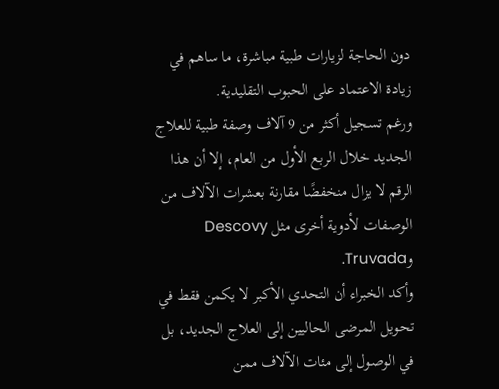دون الحاجة لزيارات طبية مباشرة، ما ساهم في زيادة الاعتماد على الحبوب التقليدية.
ورغم تسجيل أكثر من 9 آلاف وصفة طبية للعلاج الجديد خلال الربع الأول من العام، إلا أن هذا الرقم لا يزال منخفضًا مقارنة بعشرات الآلاف من الوصفات لأدوية أخرى مثل Descovy وTruvada.
وأكد الخبراء أن التحدي الأكبر لا يكمن فقط في تحويل المرضى الحاليين إلى العلاج الجديد، بل في الوصول إلى مئات الآلاف ممن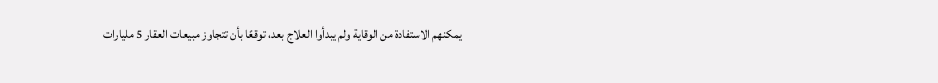يمكنهم الاستفادة من الوقاية ولم يبدأوا العلاج بعد، توقعًا بأن تتجاوز مبيعات العقار 5 مليارات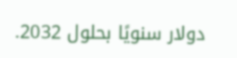دولار سنويًا بحلول 2032.